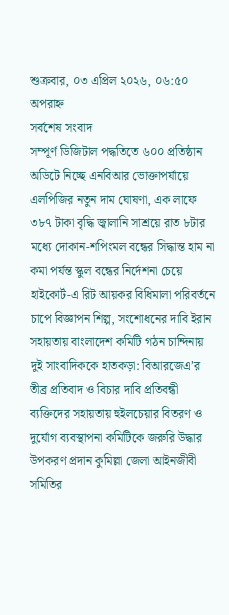শুক্রবার, ০৩ এপ্রিল ২০২৬, ০৬:৫০ অপরাহ্ন
সর্বশেষ সংবাদ
সম্পূর্ণ ডিজিটাল পদ্ধতিতে ৬০০ প্রতিষ্ঠান অডিটে নিচ্ছে এনবিআর ভোক্তাপর্যায়ে এলপিজির নতুন দাম ঘোষণা, এক লাফে ৩৮৭ টাকা বৃদ্ধি জ্বালানি সাশ্রয়ে রাত ৮টার মধ্যে দোকান-শপিংমল বন্ধের সিদ্ধান্ত হাম না কমা পর্যন্ত স্কুল বন্ধের নির্দেশনা চেয়ে হাইকোর্ট-এ রিট আয়কর বিধিমালা পরিবর্তনে চাপে বিজ্ঞাপন শিল্প, সংশোধনের দাবি ইরান সহায়তায় বাংলাদেশ কমিটি গঠন চান্দিনায় দুই সাংবাদিককে হাতকড়া: বিআরজেএ’র তীব্র প্রতিবাদ ও বিচার দাবি প্রতিবন্ধী ব্যক্তিদের সহায়তায় হুইলচেয়ার বিতরণ ও দুর্যোগ ব্যবস্থাপনা কমিটিকে জরুরি উদ্ধার উপকরণ প্রদান কুমিল্লা জেলা আইনজীবী সমিতির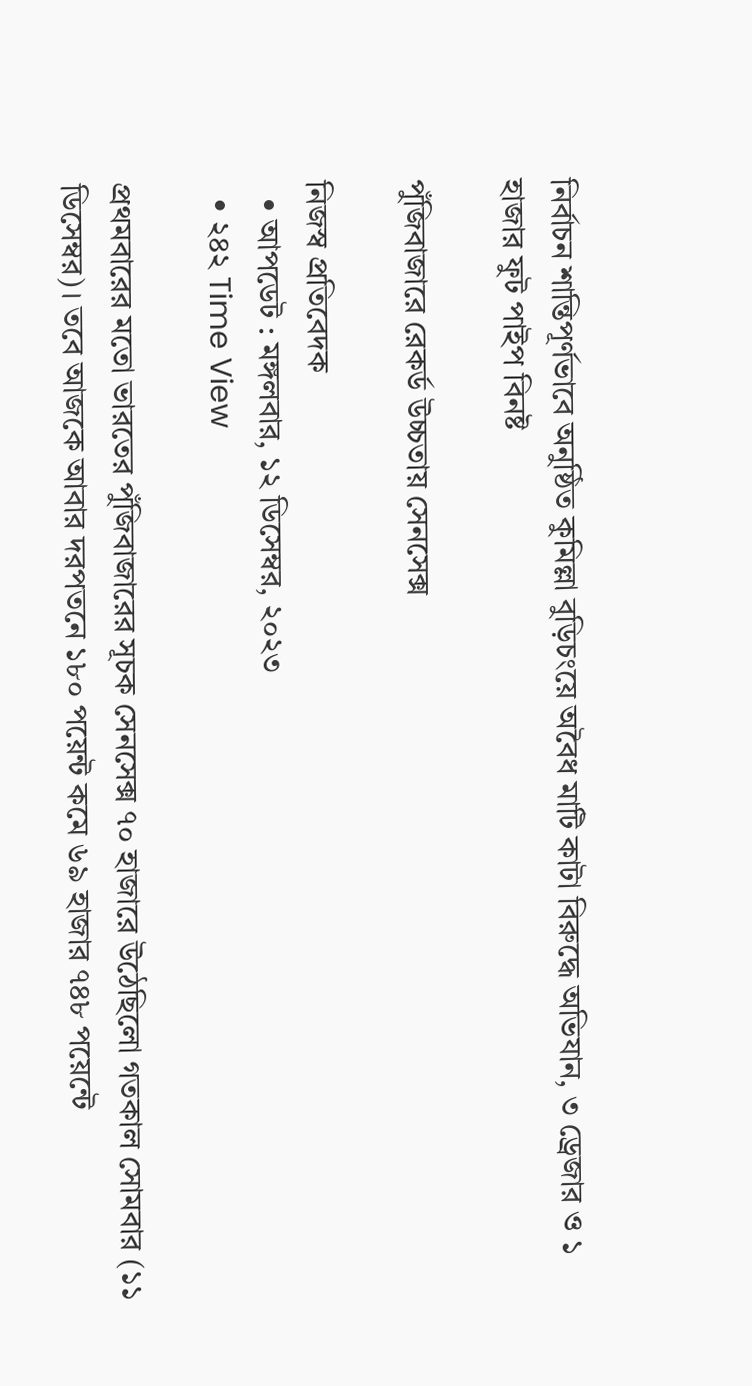নির্বাচন শান্তিপূর্ণভাবে অনুষ্ঠিত কুমিল্লা বুড়িচংয়ে অবৈধ মাটি কাটা বিরুদ্ধে অভিযান, ৩ ড্রেজার ও ১ হাজার ফুট পাইপ বিনষ্ট

পুঁজিবাজারে রেকর্ড উচ্চতায় সেনসেক্স

নিজস্ব প্রতিবেদক
  • আপডেট : মঙ্গলবার, ১২ ডিসেম্বর, ২০২৩
  • ২৪২ Time View

প্রথমবারের মতো ভারতের পুঁজিবাজারের সূচক সেনসেক্স ৭০ হাজারে উঠেছিলো গতকাল সোমবার (১১ ডিসেম্বর)। তবে আজকে আবার দরপতনে ১৮০ পয়েন্ট কমে ৬৯ হাজার ৭৪৮ পয়েন্টে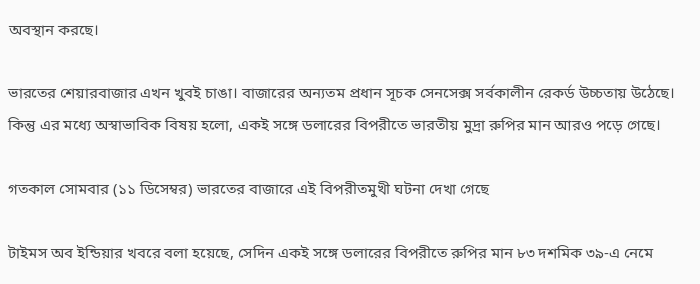অবস্থান করছে।

ভারতের শেয়ারবাজার এখন খুবই চাঙা। বাজারের অন্যতম প্রধান সূচক সেনসেক্স সর্বকালীন রেকর্ড উচ্চতায় উঠেছে। কিন্তু এর মধ্যে অস্বাভাবিক বিষয় হলো, একই সঙ্গে ডলারের বিপরীতে ভারতীয় মুদ্রা রুপির মান আরও পড়ে গেছে।

গতকাল সোমবার (১১ ডিসেম্বর) ভারতের বাজারে এই বিপরীতমুখী ঘটনা দেখা গেছে

টাইমস অব ইন্ডিয়ার খবরে বলা হয়েছে, সেদিন একই সঙ্গে ডলারের বিপরীতে রুপির মান ৮৩ দশমিক ৩৯-এ নেমে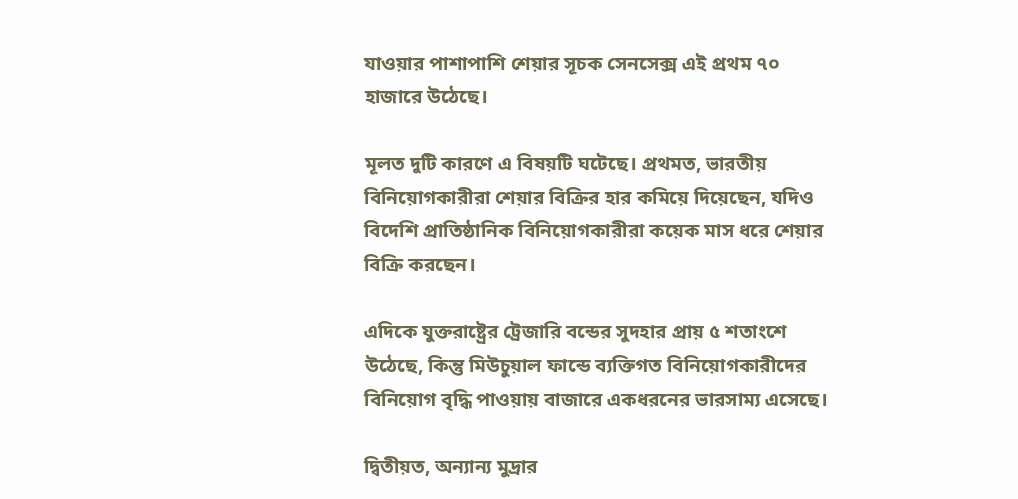যাওয়ার পাশাপাশি শেয়ার সূচক সেনসেক্স এই প্রথম ৭০ হাজারে উঠেছে।

মূলত দুটি কারণে এ বিষয়টি ঘটেছে। প্রথমত, ভারতীয় বিনিয়োগকারীরা শেয়ার বিক্রির হার কমিয়ে দিয়েছেন, যদিও বিদেশি প্রাতিষ্ঠানিক বিনিয়োগকারীরা কয়েক মাস ধরে শেয়ার বিক্রি করছেন।

এদিকে যুক্তরাষ্ট্রের ট্রেজারি বন্ডের সুদহার প্রায় ৫ শতাংশে উঠেছে, কিন্তু মিউচুয়াল ফান্ডে ব্যক্তিগত বিনিয়োগকারীদের বিনিয়োগ বৃদ্ধি পাওয়ায় বাজারে একধরনের ভারসাম্য এসেছে।

দ্বিতীয়ত, অন্যান্য মুদ্রার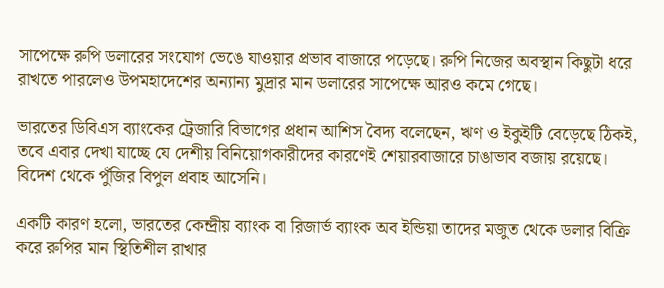সাপেক্ষে রুপি ডলারের সংযোগ ভেঙে যাওয়ার প্রভাব বাজারে পড়েছে। রুপি নিজের অবস্থান কিছুটা ধরে রাখতে পারলেও উপমহাদেশের অন্যান্য মুদ্রার মান ডলারের সাপেক্ষে আরও কমে গেছে।

ভারতের ডিবিএস ব্যাংকের ট্রেজারি বিভাগের প্রধান আশিস বৈদ্য বলেছেন, ঋণ ও ইকুইটি বেড়েছে ঠিকই, তবে এবার দেখা যাচ্ছে যে দেশীয় বিনিয়োগকারীদের কারণেই শেয়ারবাজারে চাঙাভাব বজায় রয়েছে। বিদেশ থেকে পুঁজির বিপুল প্রবাহ আসেনি।

একটি কারণ হলো, ভারতের কেন্দ্রীয় ব্যাংক বা রিজার্ভ ব্যাংক অব ইন্ডিয়া তাদের মজুত থেকে ডলার বিক্রি করে রুপির মান স্থিতিশীল রাখার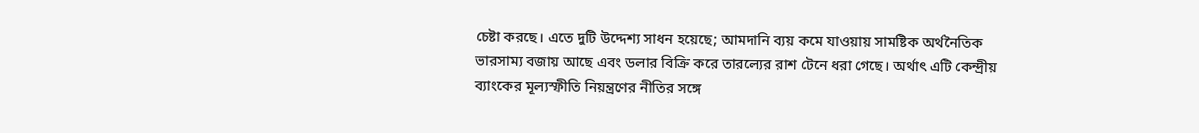চেষ্টা করছে। এতে দুটি উদ্দেশ্য সাধন হয়েছে; আমদানি ব্যয় কমে যাওয়ায় সামষ্টিক অর্থনৈতিক ভারসাম্য বজায় আছে এবং ডলার বিক্রি করে তারল্যের রাশ টেনে ধরা গেছে। অর্থাৎ এটি কেন্দ্রীয় ব্যাংকের মূল্যস্ফীতি নিয়ন্ত্রণের নীতির সঙ্গে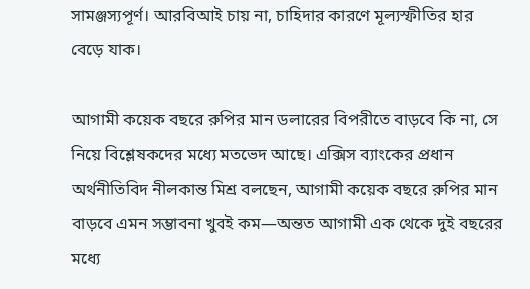সামঞ্জস্যপূর্ণ। আরবিআই চায় না, চাহিদার কারণে মূল্যস্ফীতির হার বেড়ে যাক।

আগামী কয়েক বছরে রুপির মান ডলারের বিপরীতে বাড়বে কি না, সে নিয়ে বিশ্লেষকদের মধ্যে মতভেদ আছে। এক্সিস ব্যাংকের প্রধান অর্থনীতিবিদ নীলকান্ত মিশ্র বলছেন, আগামী কয়েক বছরে রুপির মান বাড়বে এমন সম্ভাবনা খুবই কম—অন্তত আগামী এক থেকে দুই বছরের মধ্যে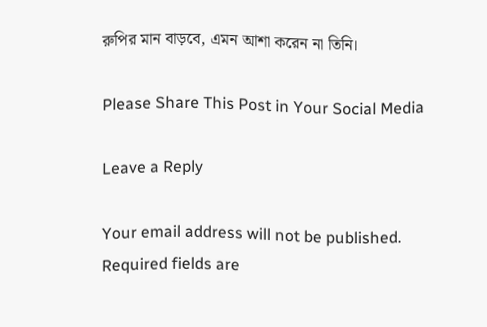রুপির মান বাড়বে, এমন আশা করেন না তিনি।

Please Share This Post in Your Social Media

Leave a Reply

Your email address will not be published. Required fields are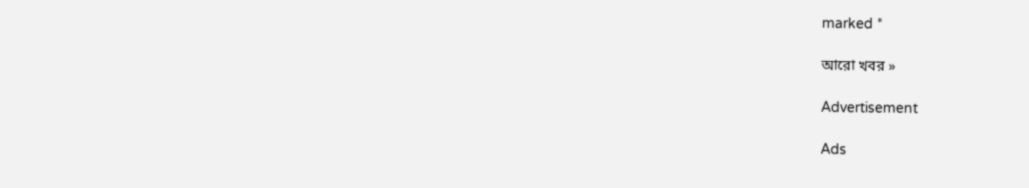marked *

আরো খবর »

Advertisement

Ads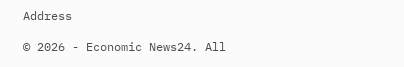Address

© 2026 - Economic News24. All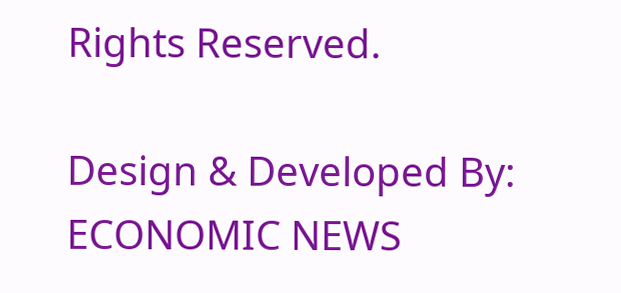Rights Reserved.

Design & Developed By: ECONOMIC NEWS